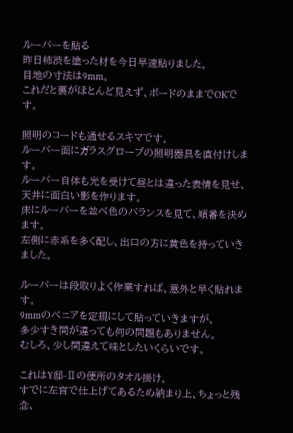ルーバーを貼る
昨日柿渋を塗った材を今日早速貼りました。
目地の寸法は9mm。
これだと裏がほとんど見えず、ボードのままでOKです。

照明のコードも通せるスキマです。
ルーバー面にガラスグローブの照明器具を直付けします。
ルーバー自体も光を受けて昼とは違った表情を見せ、天井に面白い影を作ります。
床にルーバーを並べ色のバランスを見て、順番を決めます。
左側に赤系を多く配し、出口の方に黄色を持っていきました。

ルーバーは段取りよく作業すれば、意外と早く貼れます。
9mmのベニアを定規にして貼っていきますが、
多少すき間が違っても何の問題もありません。
むしろ、少し間違えて味としたいくらいです。

これはY邸-Ⅱの便所のタオル掛け。
すでに左官で仕上げてあるため納まり上、ちょっと残念、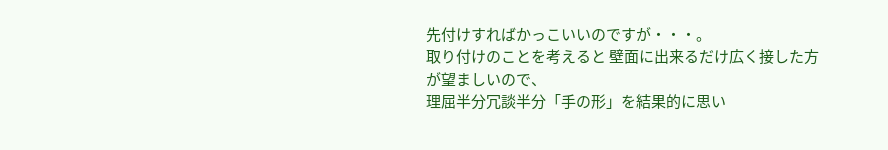先付けすればかっこいいのですが・・・。
取り付けのことを考えると 壁面に出来るだけ広く接した方が望ましいので、
理屈半分冗談半分「手の形」を結果的に思い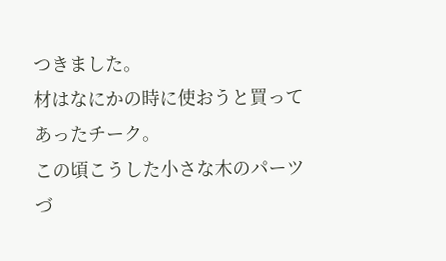つきました。
材はなにかの時に使おうと買ってあったチーク。
この頃こうした小さな木のパーツづ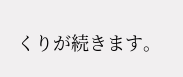くりが続きます。